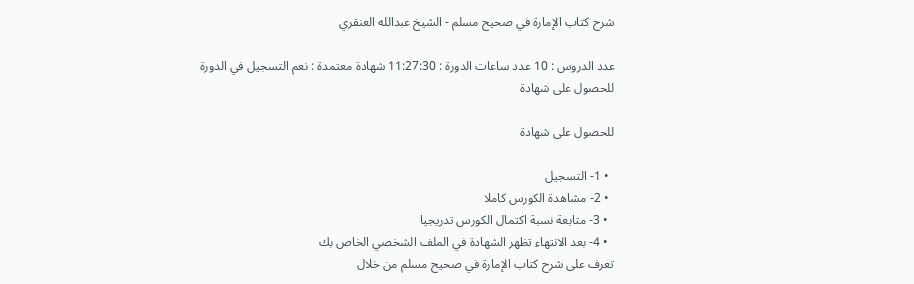شرح كتاب الإمارة في صحيح مسلم - الشيخ عبدالله العنقري

عدد الدروس : 10 عدد ساعات الدورة : 11:27:30 شهادة معتمدة : نعم التسجيل في الدورة للحصول على شهادة

للحصول على شهادة

  • 1- التسجيل
  • 2- مشاهدة الكورس كاملا
  • 3- متابعة نسبة اكتمال الكورس تدريجيا
  • 4- بعد الانتهاء تظهر الشهادة في الملف الشخصي الخاص بك
تعرف على شرح كتاب الإمارة في صحيح مسلم من خلال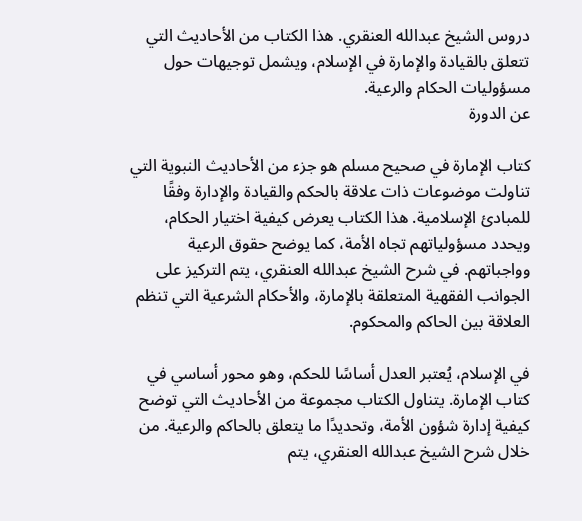دروس الشيخ عبدالله العنقري. هذا الكتاب من الأحاديث التي تتعلق بالقيادة والإمارة في الإسلام، ويشمل توجيهات حول مسؤوليات الحكام والرعية.
عن الدورة

كتاب الإمارة في صحيح مسلم هو جزء من الأحاديث النبوية التي تناولت موضوعات ذات علاقة بالحكم والقيادة والإدارة وفقًا للمبادئ الإسلامية. هذا الكتاب يعرض كيفية اختيار الحكام، ويحدد مسؤولياتهم تجاه الأمة، كما يوضح حقوق الرعية وواجباتهم. في شرح الشيخ عبدالله العنقري، يتم التركيز على الجوانب الفقهية المتعلقة بالإمارة، والأحكام الشرعية التي تنظم العلاقة بين الحاكم والمحكوم.

في الإسلام، يُعتبر العدل أساسًا للحكم، وهو محور أساسي في كتاب الإمارة. يتناول الكتاب مجموعة من الأحاديث التي توضح كيفية إدارة شؤون الأمة، وتحديدًا ما يتعلق بالحاكم والرعية. من خلال شرح الشيخ عبدالله العنقري، يتم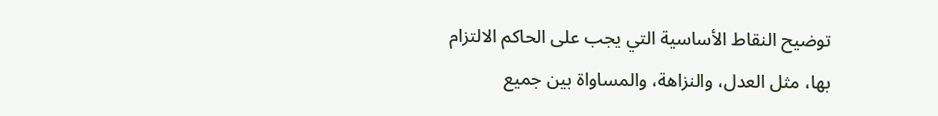توضيح النقاط الأساسية التي يجب على الحاكم الالتزام بها، مثل العدل، والنزاهة، والمساواة بين جميع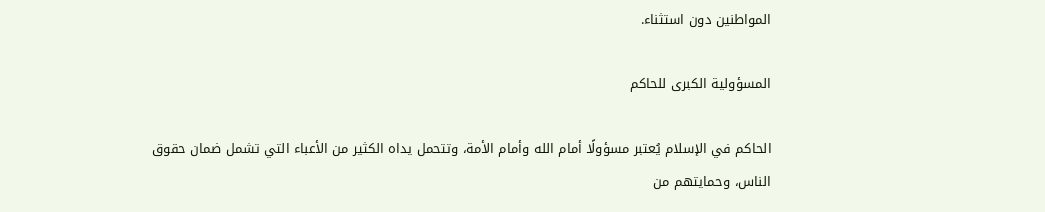المواطنين دون استثناء.

المسؤولية الكبرى للحاكم

الحاكم في الإسلام يُعتبر مسؤولًا أمام الله وأمام الأمة، وتتحمل يداه الكثير من الأعباء التي تشمل ضمان حقوق الناس، وحمايتهم من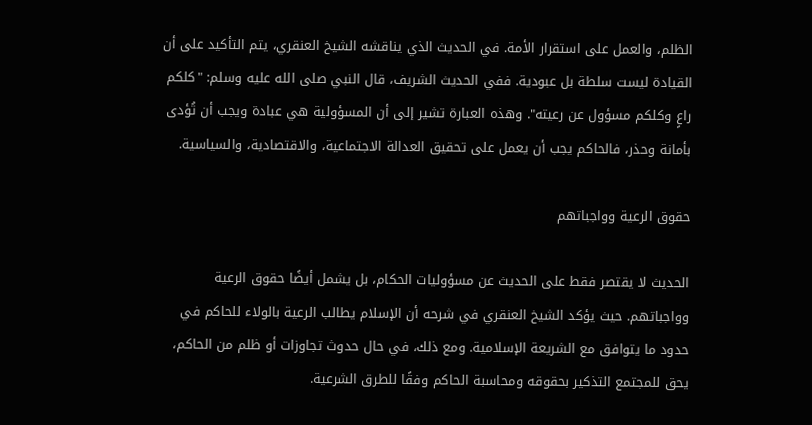الظلم، والعمل على استقرار الأمة. في الحديث الذي يناقشه الشيخ العنقري، يتم التأكيد على أن القيادة ليست سلطة بل عبودية. ففي الحديث الشريف، قال النبي صلى الله عليه وسلم: "كلكم راعٍ وكلكم مسؤول عن رعيته". وهذه العبارة تشير إلى أن المسؤولية هي عبادة ويجب أن تُؤدى بأمانة وحذر، فالحاكم يجب أن يعمل على تحقيق العدالة الاجتماعية، والاقتصادية، والسياسية.

حقوق الرعية وواجباتهم

الحديث لا يقتصر فقط على الحديث عن مسؤوليات الحكام، بل يشمل أيضًا حقوق الرعية وواجباتهم. حيث يؤكد الشيخ العنقري في شرحه أن الإسلام يطالب الرعية بالولاء للحاكم في حدود ما يتوافق مع الشريعة الإسلامية. ومع ذلك، في حال حدوث تجاوزات أو ظلم من الحاكم، يحق للمجتمع التذكير بحقوقه ومحاسبة الحاكم وفقًا للطرق الشرعية.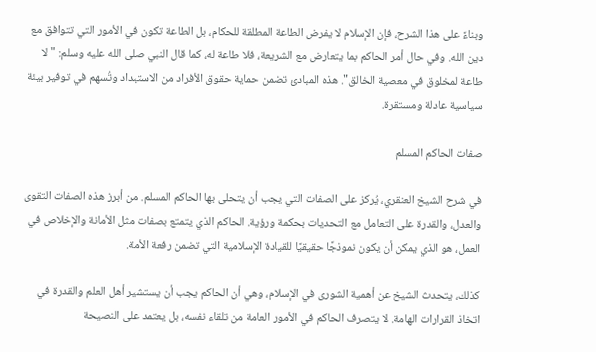وبناءً على هذا الشرح، فإن الإسلام لا يفرض الطاعة المطلقة للحكام، بل الطاعة تكون في الأمور التي تتوافق مع دين الله. وفي حال أمر الحاكم بما يتعارض مع الشريعة، فلا طاعة له، كما قال النبي صلى الله عليه وسلم: "لا طاعة لمخلوق في معصية الخالق". هذه المبادئ تضمن حماية حقوق الأفراد من الاستبداد وتُسهم في توفير بيئة سياسية عادلة ومستقرة.

صفات الحاكم المسلم

في شرح الشيخ العنقري، يُركز على الصفات التي يجب أن يتحلى بها الحاكم المسلم. من أبرز هذه الصفات التقوى والعدل، والقدرة على التعامل مع التحديات بحكمة ورؤية. الحاكم الذي يتمتع بصفات مثل الأمانة والإخلاص في العمل، هو الذي يمكن أن يكون نموذجًا حقيقيًا للقيادة الإسلامية التي تضمن رفعة الأمة.

كذلك، يتحدث الشيخ عن أهمية الشورى في الإسلام، وهي أن الحاكم يجب أن يستشير أهل العلم والقدرة في اتخاذ القرارات الهامة. لا يتصرف الحاكم في الأمور العامة من تلقاء نفسه، بل يعتمد على النصيحة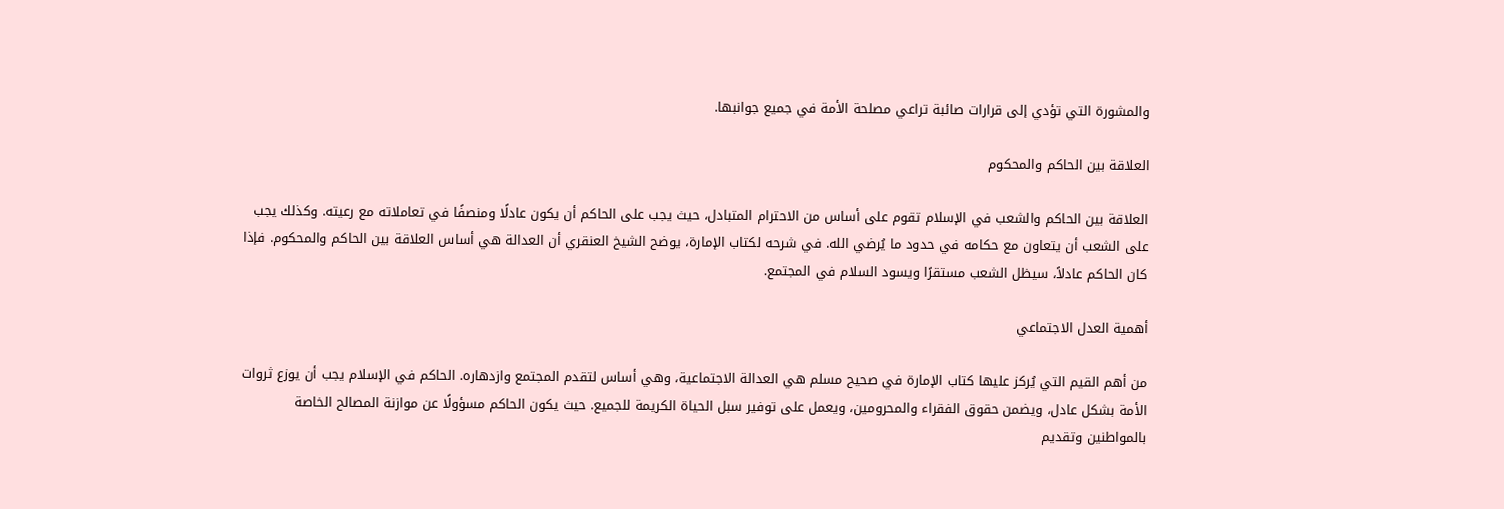والمشورة التي تؤدي إلى قرارات صائبة تراعي مصلحة الأمة في جميع جوانبها.

العلاقة بين الحاكم والمحكوم

العلاقة بين الحاكم والشعب في الإسلام تقوم على أساس من الاحترام المتبادل، حيث يجب على الحاكم أن يكون عادلًا ومنصفًا في تعاملاته مع رعيته. وكذلك يجب على الشعب أن يتعاون مع حكامه في حدود ما يُرضي الله. في شرحه لكتاب الإمارة، يوضح الشيخ العنقري أن العدالة هي أساس العلاقة بين الحاكم والمحكوم. فإذا كان الحاكم عادلاً، سيظل الشعب مستقرًا ويسود السلام في المجتمع.

أهمية العدل الاجتماعي

من أهم القيم التي يُركز عليها كتاب الإمارة في صحيح مسلم هي العدالة الاجتماعية، وهي أساس لتقدم المجتمع وازدهاره. الحاكم في الإسلام يجب أن يوزع ثروات الأمة بشكل عادل، ويضمن حقوق الفقراء والمحرومين، ويعمل على توفير سبل الحياة الكريمة للجميع. حيث يكون الحاكم مسؤولًا عن موازنة المصالح الخاصة بالمواطنين وتقديم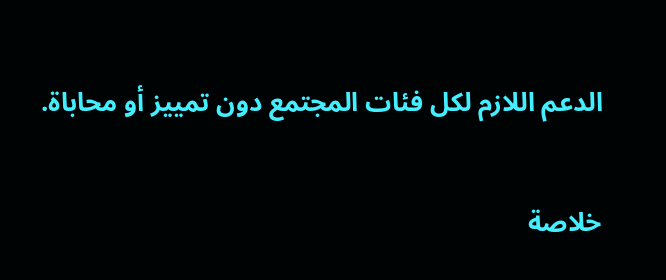الدعم اللازم لكل فئات المجتمع دون تمييز أو محاباة.

خلاصة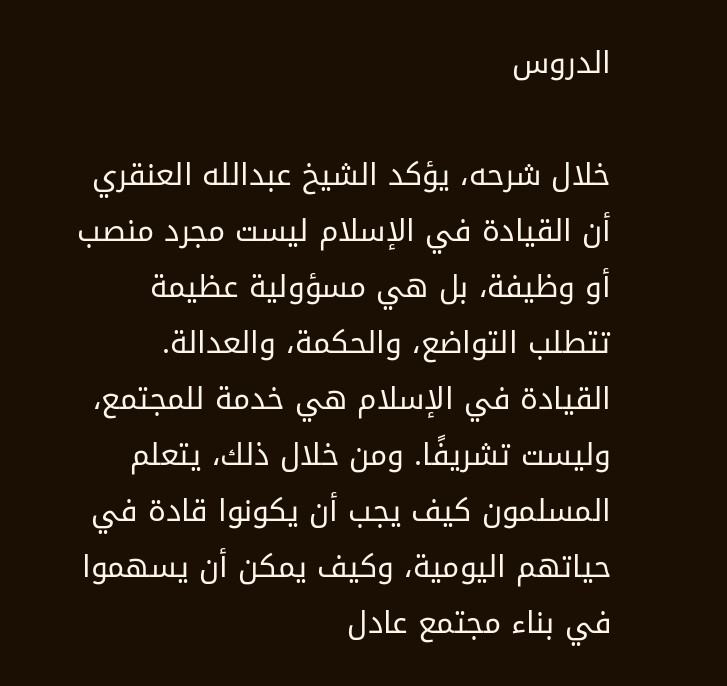الدروس

خلال شرحه، يؤكد الشيخ عبدالله العنقري أن القيادة في الإسلام ليست مجرد منصب أو وظيفة، بل هي مسؤولية عظيمة تتطلب التواضع، والحكمة، والعدالة. القيادة في الإسلام هي خدمة للمجتمع، وليست تشريفًا. ومن خلال ذلك، يتعلم المسلمون كيف يجب أن يكونوا قادة في حياتهم اليومية، وكيف يمكن أن يسهموا في بناء مجتمع عادل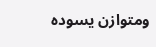ومتوازن يسوده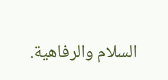السلام والرفاهية.